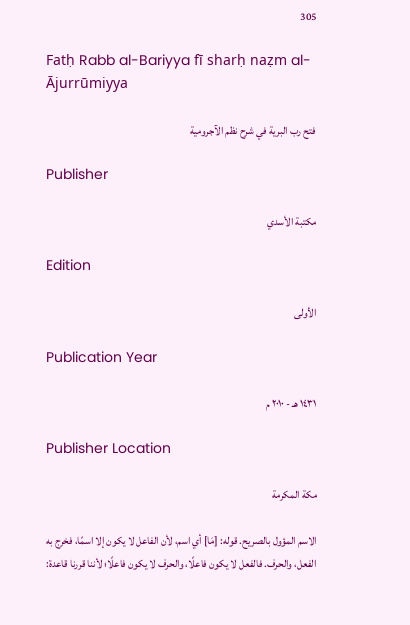305

Fatḥ Rabb al-Bariyya fī sharḥ naẓm al-Ājurrūmiyya

فتح رب البرية في شرح نظم الآجرومية

Publisher

مكتبة الأسدي

Edition

الأولى

Publication Year

١٤٣١ هـ - ٢٠١٠ م

Publisher Location

مكة المكرمة

الاسم المؤول بالصريح. قوله: [مَا] أي اسم، لأن الفاعل لا يكون إلا اسمًا، فخرج به الفعل، والحرف. فالفعل لا يكون فاعلًا، والحرف لا يكون فاعلًا؛ لأننا قررنا قاعدة: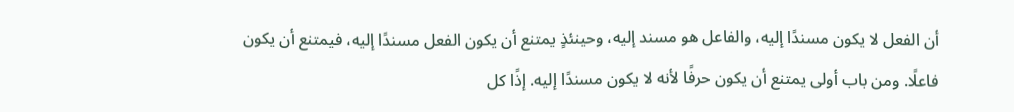أن الفعل لا يكون مسندًا إليه، والفاعل هو مسند إليه، وحينئذٍ يمتنع أن يكون الفعل مسندًا إليه، فيمتنع أن يكون فاعلًا. ومن باب أولى يمتنع أن يكون حرفًا لأنه لا يكون مسندًا إليه. إذًا كل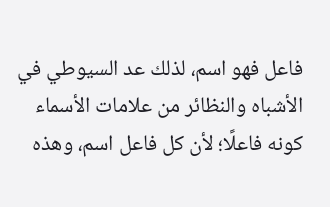فاعل فهو اسم، لذلك عد السيوطي في الأشباه والنظائر من علامات الأسماء كونه فاعلًا؛ لأن كل فاعل اسم، وهذه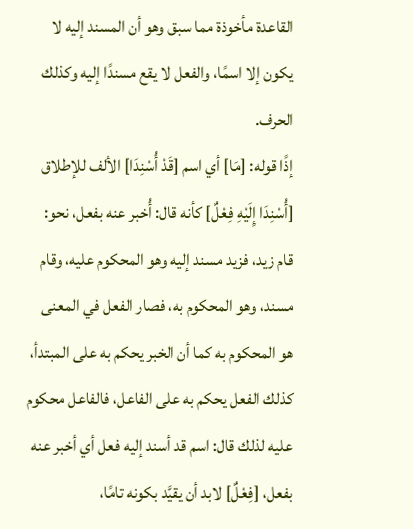القاعدة مأخوذة مما سبق وهو أن المسند إليه لا يكون إلا اسمًا، والفعل لا يقع مسندًا إليه وكذلك الحرف.
إذًا قوله: [مَا] أي اسم [قَدْ أُسْنِدَا] الألف للإطلاق [أُسْنِدَا إِلَيْهِ فِعْلٌ] كأنه قال: أُخبر عنه بفعل، نحو: قام زيد، فزيد مسند إليه وهو المحكوم عليه، وقام مسند، وهو المحكوم به، فصار الفعل في المعنى هو المحكوم به كما أن الخبر يحكم به على المبتدأ، كذلك الفعل يحكم به على الفاعل، فالفاعل محكوم عليه لذلك قال: اسم قد أسند إليه فعل أي أخبر عنه بفعل، [فِعْلٌ] لابد أن يقيَّد بكونه تامًا،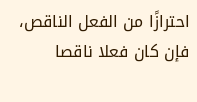احترازًا من الفعل الناقص، فإن كان فعلا ناقصا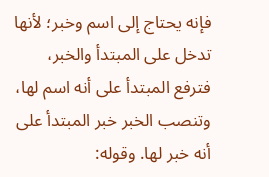فإنه يحتاج إلى اسم وخبر؛ لأنها تدخل على المبتدأ والخبر، فترفع المبتدأ على أنه اسم لها، وتنصب الخبر خبر المبتدأ على أنه خبر لها. وقوله: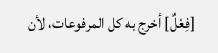[فِعْلٌ] أخرج به كل المرفوعات، لأن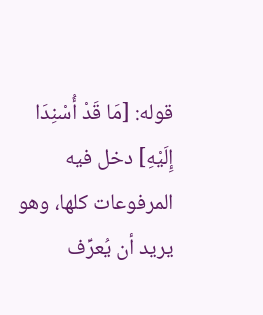قوله: [مَا قَدْ أُسْنِدَا إِلَيْهِ] دخل فيه المرفوعات كلها، وهو يريد أن يُعرِّف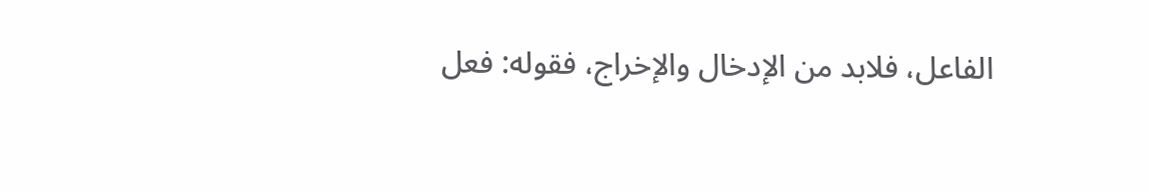الفاعل، فلابد من الإدخال والإخراج، فقوله: فعل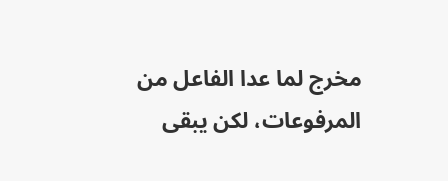مخرج لما عدا الفاعل من المرفوعات، لكن يبقى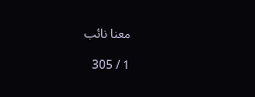معنا نائب

1 / 305